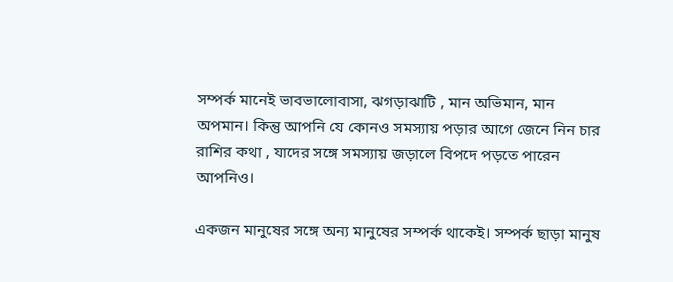সম্পর্ক মানেই ভাবভালোবাসা, ঝগড়াঝাটি , মান অভিমান, মান অপমান। কিন্তু আপনি যে কোনও সমস্যায় পড়ার আগে জেনে নিন চার রাশির কথা , যাদের সঙ্গে সমস্যায় জড়ালে বিপদে পড়তে পারেন আপনিও।

একজন মানুষের সঙ্গে অন্য মানুষের সম্পর্ক থাকেই। সম্পর্ক ছাড়া মানুষ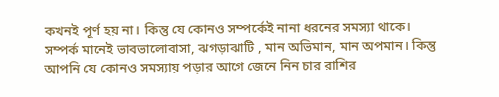কখনই পূর্ণ হয় না। কিন্তু যে কোনও সম্পর্কেই নানা ধরনের সমস্যা থাকে। সম্পর্ক মানেই ভাবভালোবাসা, ঝগড়াঝাটি , মান অভিমান, মান অপমান। কিন্তু আপনি যে কোনও সমস্যায় পড়ার আগে জেনে নিন চার রাশির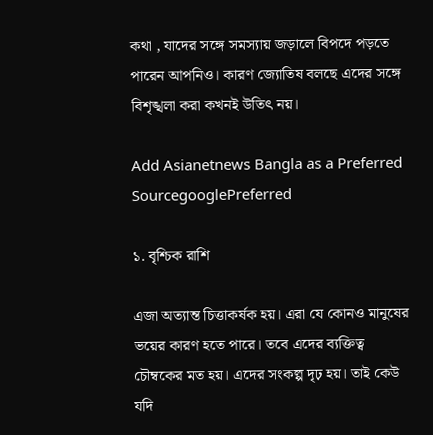কথা , যাদের সঙ্গে সমস্যায় জড়ালে বিপদে পড়তে পারেন আপনিও। কারণ জ্যোতিষ বলছে এদের সঙ্গে বিশৃঙ্খলা করা কখনই উতিৎ নয়।

Add Asianetnews Bangla as a Preferred SourcegooglePreferred

১. বৃশ্চিক রাশি

এজা অত্যান্ত চিত্তাকর্ষক হয়। এরা যে কোনও মানুষের ভয়ের কারণ হতে পারে। তবে এদের ব্যক্তিত্ব চৌম্বকের মত হয়। এদের সংকল্প দৃঢ় হয়। তাই কেউ যদি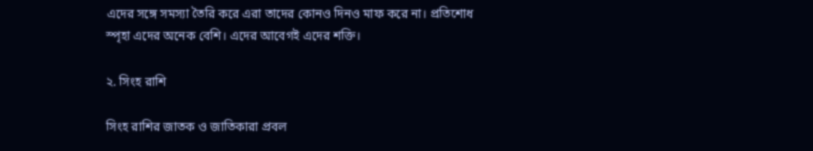এদের সঙ্গে সমস্যা তৈরি করে এরা তাদের কোনও দিনও মাফ করে না। প্রতিশোধ স্পৃহা এদের অনেক বেশি। এদের আবেগই এদের শক্তি।

২. সিংহ রাশি

সিংহ রাশির জাতক ও জাতিকারা প্রবল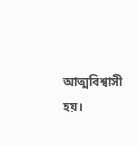আত্মবিশ্বাসী হয়।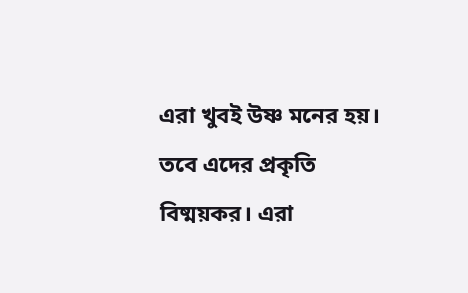এরা খুবই উষ্ণ মনের হয়। তবে এদের প্রকৃতি বিষ্ময়কর। এরা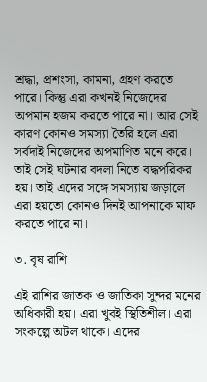শ্রদ্ধা, প্রশংসা, কামনা, গ্রহণ করতে পারে। কিন্তু এরা কখনই নিজেদের অপমান হজম করতে পারে না। আর সেই কারণ কোনও সমস্যা তৈরি হলে এরা সর্বদাই নিজেদের অপমাণিত মনে করে। তাই সেই ঘটনার বদলা নিতে বদ্ধপরিকর হয়। তাই এদের সঙ্গে সমস্যায় জড়ালে এরা হয়তো কোনও দিনই আপনাকে মাফ করতে পারে না।

৩. বৃষ রাশি

এই রাশির জাতক ও জাতিকা সুন্দর মনের অধিকারী হয়। এরা খুবই স্থিতিশীল। এরা সংকল্পে অটল থাকে। এদের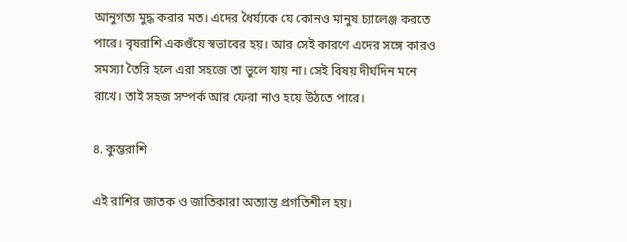আনুগত্য মুদ্ধ করার মত। এদের ধৈর্য্যকে যে কোনও মানুষ চ্যালেঞ্জ করতে পারে। বৃষরাশি একগুঁয়ে স্বভাবের হয়। আর সেই কারণে এদের সঙ্গে কারও সমস্যা তৈরি হলে এরা সহজে তা ভুলে যায় না। সেই বিষয় দীর্ঘদিন মনে রাখে। তাই সহজ সম্পর্ক আর ফেরা নাও হয়ে উঠতে পারে।

৪. কুম্ভরাশি

এই রাশির জাতক ও জাতিকারা অত্যান্ত প্রগতিশীল হয়।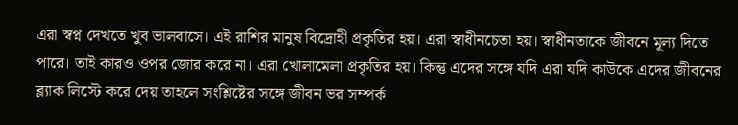এরা স্বপ্ন দেখতে খুব ভালবাসে। এই রাশির মানুষ বিদ্রোহী প্রকৃতির হয়। এরা স্বাধীনচেতা হয়। স্বাধীনতাকে জীবনে মূল্য দিতে পারে। তাই কারও ওপর জোর করে না। এরা খোলামেলা প্রকৃতির হয়। কিন্তু এদের সঙ্গে যদি এরা যদি কাউকে এদের জীবনের ব্ল্যাক লিস্টে করে দেয় তাহলে সংশ্লিষ্টের সঙ্গে জীবন ভর সম্পর্ক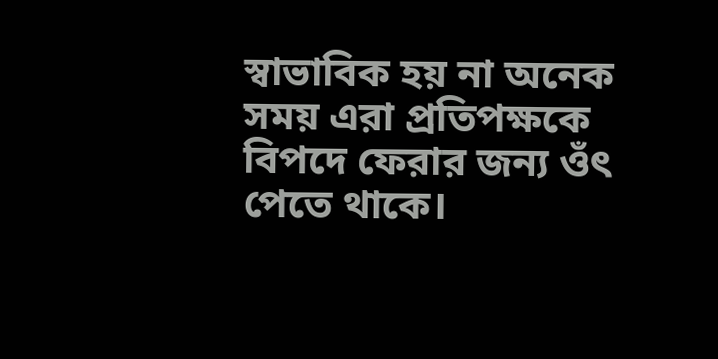স্বাভাবিক হয় না অনেক সময় এরা প্রতিপক্ষকে বিপদে ফেরার জন্য ওঁৎ পেতে থাকে।